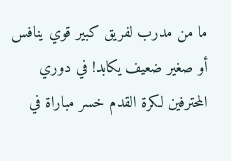ما من مدرب لفريق كبير قوي ينافس أو صغير ضعيف يكابد! في دوري المحترفين لكرة القدم خسر مباراة في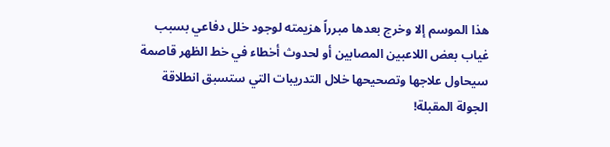هذا الموسم إلا وخرج بعدها مبرراً هزيمته لوجود خلل دفاعي بسبب غياب بعض اللاعبين المصابين أو لحدوث أخطاء في خط الظهر قاصمة سيحاول علاجها وتصحيحها خلال التدريبات التي ستسبق انطلاقة الجولة المقبلة!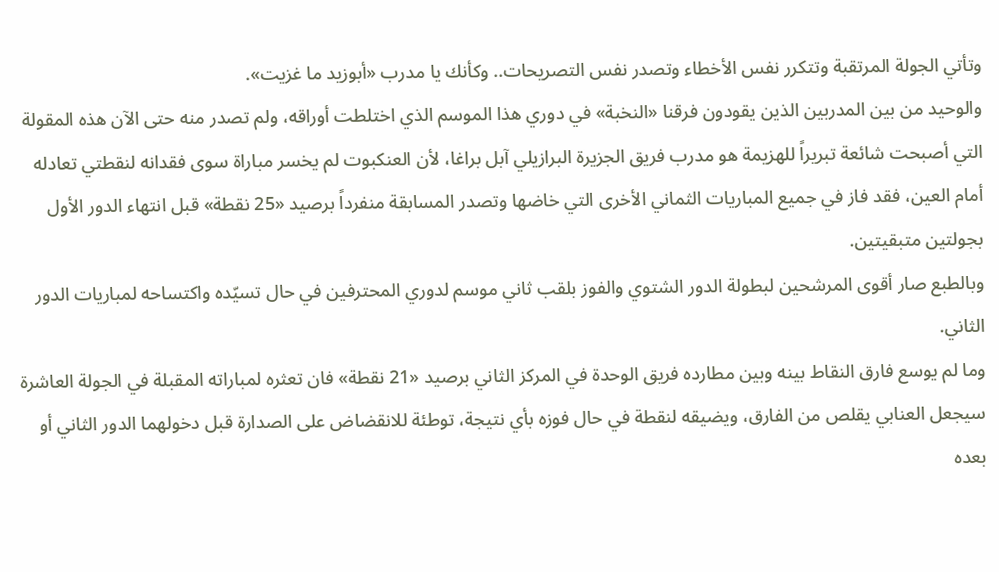وتأتي الجولة المرتقبة وتتكرر نفس الأخطاء وتصدر نفس التصريحات.. وكأنك يا مدرب «أبوزيد ما غزيت».
والوحيد من بين المدربين الذين يقودون فرقنا «النخبة» في دوري هذا الموسم الذي اختلطت أوراقه، ولم تصدر منه حتى الآن هذه المقولة التي أصبحت شائعة تبريراً للهزيمة هو مدرب فريق الجزيرة البرازيلي آبل براغا، لأن العنكبوت لم يخسر مباراة سوى فقدانه لنقطتي تعادله أمام العين، فقد فاز في جميع المباريات الثماني الأخرى التي خاضها وتصدر المسابقة منفرداً برصيد «25 نقطة» قبل انتهاء الدور الأول بجولتين متبقيتين.
وبالطبع صار أقوى المرشحين لبطولة الدور الشتوي والفوز بلقب ثاني موسم لدوري المحترفين في حال تسيّده واكتساحه لمباريات الدور الثاني.
وما لم يوسع فارق النقاط بينه وبين مطارده فريق الوحدة في المركز الثاني برصيد «21 نقطة» فان تعثره لمباراته المقبلة في الجولة العاشرة سيجعل العنابي يقلص من الفارق، ويضيقه لنقطة في حال فوزه بأي نتيجة، توطئة للانقضاض على الصدارة قبل دخولهما الدور الثاني أو بعده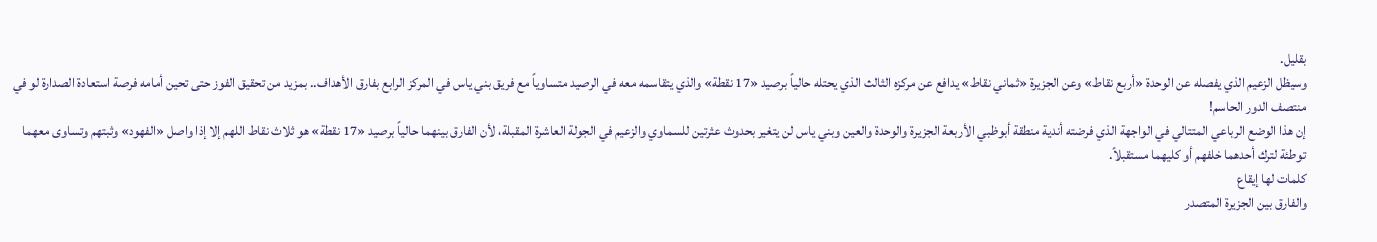بقليل.
وسيظل الزعيم الذي يفصله عن الوحدة «أربع نقاط» وعن الجزيرة «ثماني نقاط» يدافع عن مركزه الثالث الذي يحتله حالياً برصيد «17 نقطة» والذي يتقاسمه معه في الرصيد متساوياً مع فريق بني ياس في المركز الرابع بفارق الأهداف.. بمزيد من تحقيق الفوز حتى تحين أمامه فرصة استعادة الصدارة لو في منتصف الدور الحاسم!
إن هذا الوضع الرباعي المتتالي في الواجهة الذي فرضته أندية منطقة أبوظبي الأربعة الجزيرة والوحدة والعين وبني ياس لن يتغير بحدوث عثرتين للسماوي والزعيم في الجولة العاشرة المقبلة، لأن الفارق بينهما حالياً برصيد «17 نقطة» هو ثلاث نقاط اللهم إلا إذا واصل «الفهود» وثبتهم وتساوى معهما توطئة لترك أحدهما خلفهم أو كليهما مستقبلاً.
كلمات لها إيقاع
والفارق بين الجزيرة المتصدر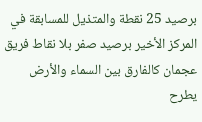برصيد 25 نقطة والمتذيل للمسابقة في المركز الأخير برصيد صفر بلا نقاط فريق عجمان كالفارق بين السماء والأرض يطرح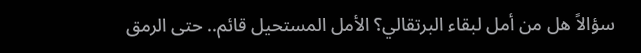سؤالاً هل من أمل لبقاء البرتقالي؟ الأمل المستحيل قائم.. حتى الرمق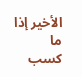الأخير إذا ما كسب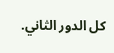كل الدور الثاني.